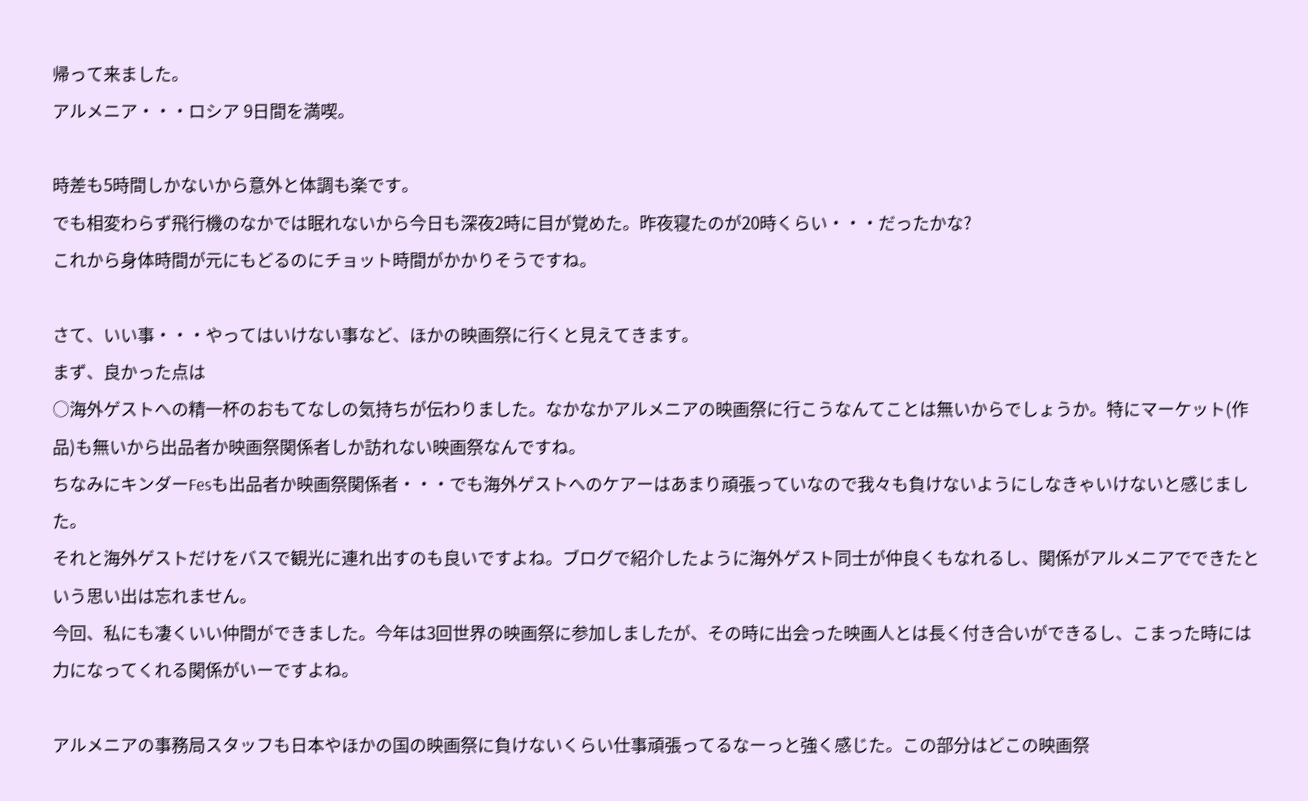帰って来ました。
アルメニア・・・ロシア 9日間を満喫。

時差も5時間しかないから意外と体調も楽です。
でも相変わらず飛行機のなかでは眠れないから今日も深夜2時に目が覚めた。昨夜寝たのが20時くらい・・・だったかな?
これから身体時間が元にもどるのにチョット時間がかかりそうですね。

さて、いい事・・・やってはいけない事など、ほかの映画祭に行くと見えてきます。
まず、良かった点は
○海外ゲストへの精一杯のおもてなしの気持ちが伝わりました。なかなかアルメニアの映画祭に行こうなんてことは無いからでしょうか。特にマーケット(作品)も無いから出品者か映画祭関係者しか訪れない映画祭なんですね。
ちなみにキンダーFesも出品者か映画祭関係者・・・でも海外ゲストへのケアーはあまり頑張っていなので我々も負けないようにしなきゃいけないと感じました。
それと海外ゲストだけをバスで観光に連れ出すのも良いですよね。ブログで紹介したように海外ゲスト同士が仲良くもなれるし、関係がアルメニアでできたという思い出は忘れません。
今回、私にも凄くいい仲間ができました。今年は3回世界の映画祭に参加しましたが、その時に出会った映画人とは長く付き合いができるし、こまった時には力になってくれる関係がいーですよね。

アルメニアの事務局スタッフも日本やほかの国の映画祭に負けないくらい仕事頑張ってるなーっと強く感じた。この部分はどこの映画祭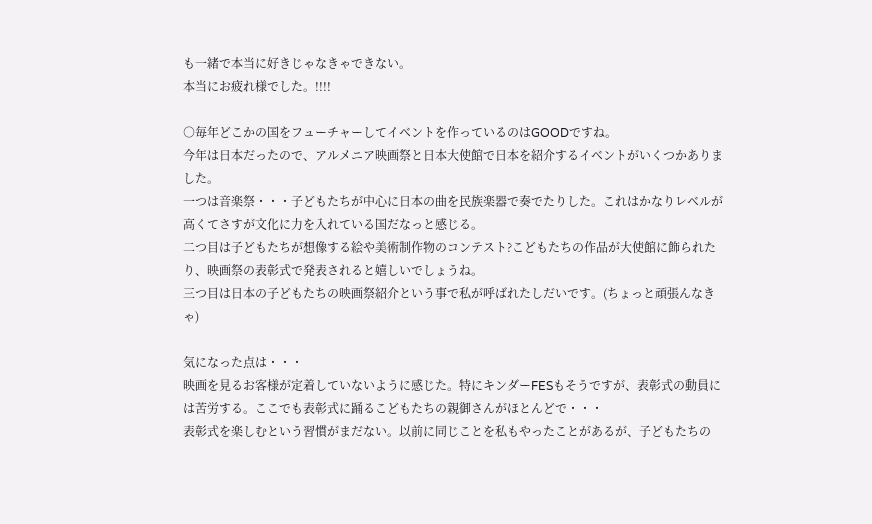も一緒で本当に好きじゃなきゃできない。
本当にお疲れ様でした。!!!!

○毎年どこかの国をフューチャーしてイベントを作っているのはGOODですね。
今年は日本だったので、アルメニア映画祭と日本大使館で日本を紹介するイベントがいくつかありました。
一つは音楽祭・・・子どもたちが中心に日本の曲を民族楽器で奏でたりした。これはかなりレベルが高くてさすが文化に力を入れている国だなっと感じる。
二つ目は子どもたちが想像する絵や美術制作物のコンテスト?こどもたちの作品が大使館に飾られたり、映画祭の表彰式で発表されると嬉しいでしょうね。
三つ目は日本の子どもたちの映画祭紹介という事で私が呼ばれたしだいです。(ちょっと頑張んなきゃ)

気になった点は・・・
映画を見るお客様が定着していないように感じた。特にキンダーFESもそうですが、表彰式の動員には苦労する。ここでも表彰式に踊るこどもたちの親御さんがほとんどで・・・
表彰式を楽しむという習慣がまだない。以前に同じことを私もやったことがあるが、子どもたちの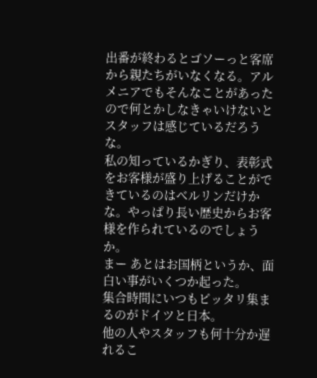出番が終わるとゴソーっと客席から親たちがいなくなる。アルメニアでもそんなことがあったので何とかしなきゃいけないとスタッフは感じているだろうな。
私の知っているかぎり、表彰式をお客様が盛り上げることができているのはベルリンだけかな。やっぱり長い歴史からお客様を作られているのでしょうか。
まー あとはお国柄というか、面白い事がいくつか起った。
集合時間にいつもピッタリ集まるのがドイツと日本。
他の人やスタッフも何十分か遅れるこ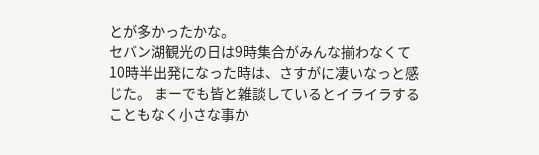とが多かったかな。
セバン湖観光の日は9時集合がみんな揃わなくて10時半出発になった時は、さすがに凄いなっと感じた。 まーでも皆と雑談しているとイライラすることもなく小さな事か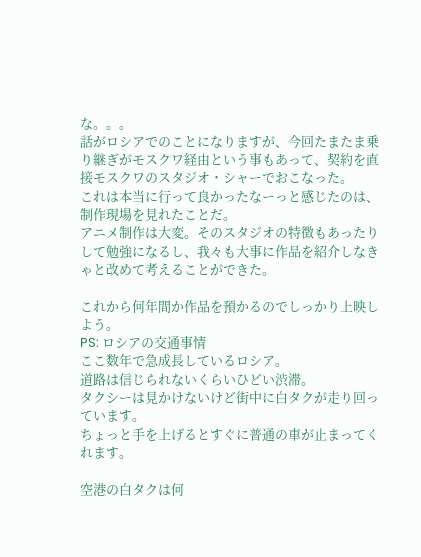な。。。
話がロシアでのことになりますが、今回たまたま乗り継ぎがモスクワ経由という事もあって、契約を直接モスクワのスタジオ・シャーでおこなった。
これは本当に行って良かったなーっと感じたのは、制作現場を見れたことだ。
アニメ制作は大変。そのスタジオの特徴もあったりして勉強になるし、我々も大事に作品を紹介しなきゃと改めて考えることができた。

これから何年間か作品を預かるのでしっかり上映しよう。
PS: ロシアの交通事情
ここ数年で急成長しているロシア。
道路は信じられないくらいひどい渋滞。
タクシーは見かけないけど街中に白タクが走り回っています。
ちょっと手を上げるとすぐに普通の車が止まってくれます。

空港の白タクは何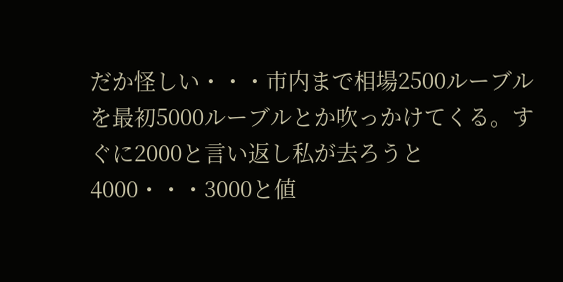だか怪しい・・・市内まで相場2500ルーブルを最初5000ルーブルとか吹っかけてくる。すぐに2000と言い返し私が去ろうと4000・・・3000と値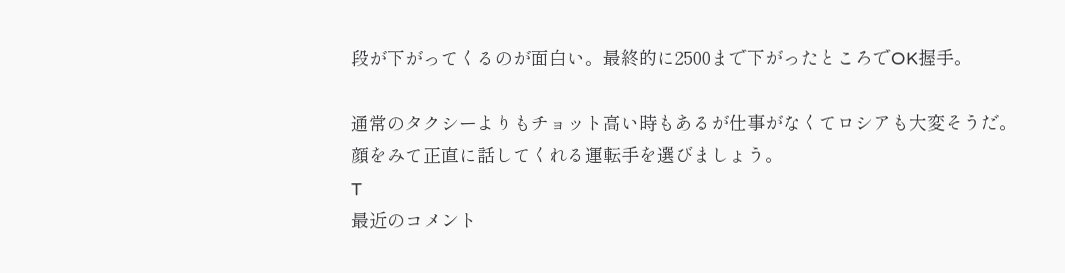段が下がってくるのが面白い。最終的に2500まで下がったところでOK握手。

通常のタクシーよりもチョット高い時もあるが仕事がなくてロシアも大変そうだ。
顔をみて正直に話してくれる運転手を選びましょう。
T
最近のコメント